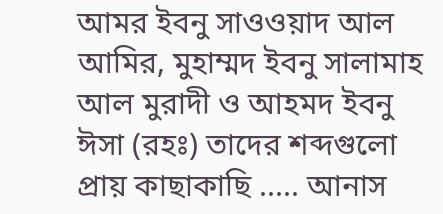আমর ইবনু সাওওয়াদ আল আমির, মুহাম্মদ ইবনু সালামাহ আল মুরাদী ও আহমদ ইবনু ঈসা (রহঃ) তাদের শব্দগুলো প্রায় কাছাকাছি ..... আনাস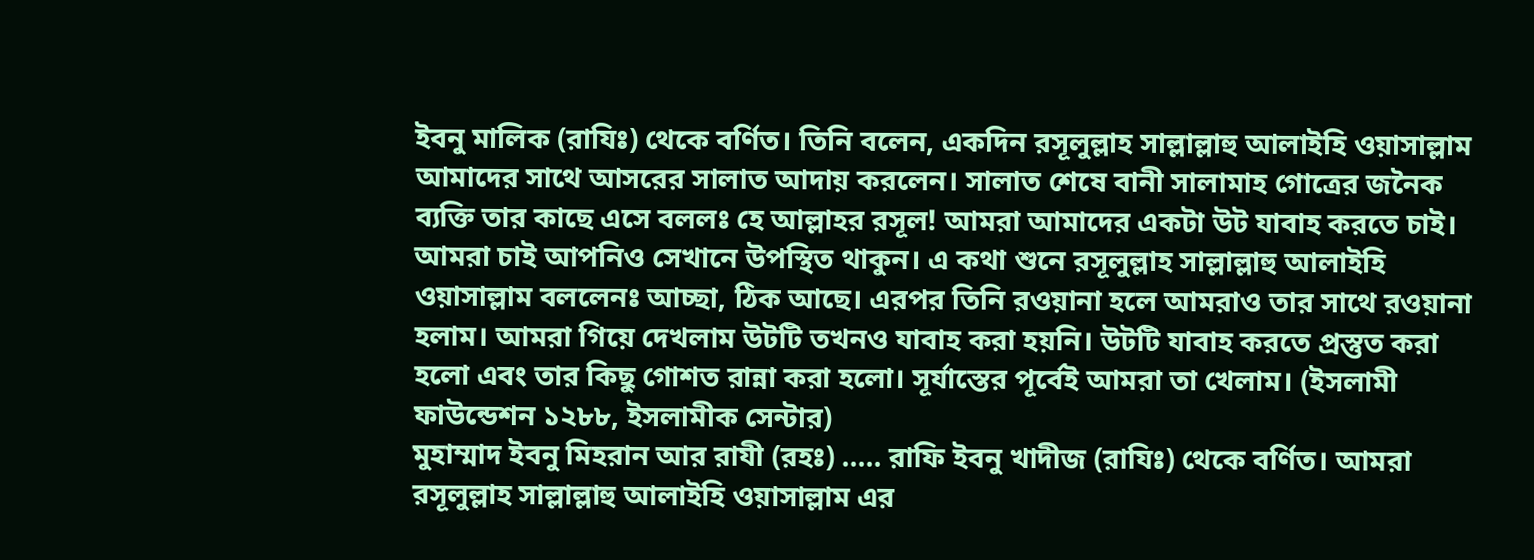ইবনু মালিক (রাযিঃ) থেকে বর্ণিত। তিনি বলেন, একদিন রসূলুল্লাহ সাল্লাল্লাহু আলাইহি ওয়াসাল্লাম আমাদের সাথে আসরের সালাত আদায় করলেন। সালাত শেষে বানী সালামাহ গোত্রের জনৈক ব্যক্তি তার কাছে এসে বললঃ হে আল্লাহর রসূল! আমরা আমাদের একটা উট যাবাহ করতে চাই। আমরা চাই আপনিও সেখানে উপস্থিত থাকুন। এ কথা শুনে রসূলুল্লাহ সাল্লাল্লাহু আলাইহি ওয়াসাল্লাম বললেনঃ আচ্ছা, ঠিক আছে। এরপর তিনি রওয়ানা হলে আমরাও তার সাথে রওয়ানা হলাম। আমরা গিয়ে দেখলাম উটটি তখনও যাবাহ করা হয়নি। উটটি যাবাহ করতে প্রস্তুত করা হলো এবং তার কিছু গোশত রান্না করা হলো। সূর্যাস্তের পূর্বেই আমরা তা খেলাম। (ইসলামী ফাউন্ডেশন ১২৮৮, ইসলামীক সেন্টার)
মুহাম্মাদ ইবনু মিহরান আর রাযী (রহঃ) ..... রাফি ইবনু খাদীজ (রাযিঃ) থেকে বর্ণিত। আমরা রসূলুল্লাহ সাল্লাল্লাহু আলাইহি ওয়াসাল্লাম এর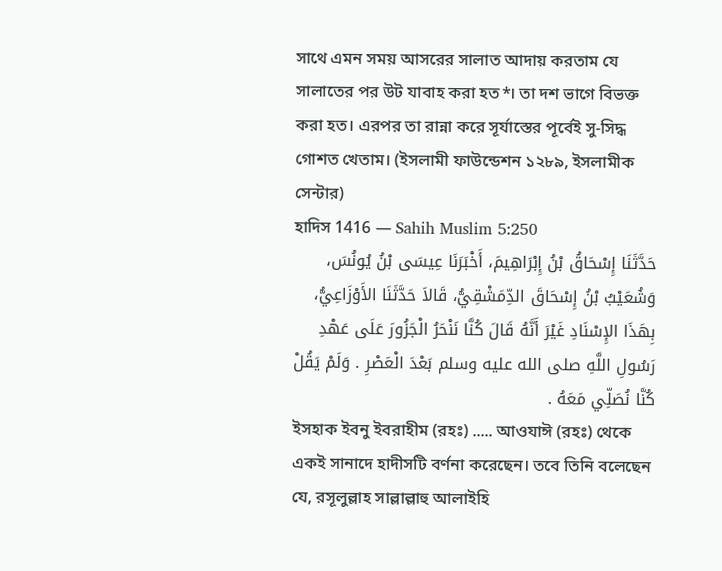সাথে এমন সময় আসরের সালাত আদায় করতাম যে সালাতের পর উট যাবাহ করা হত*। তা দশ ভাগে বিভক্ত করা হত। এরপর তা রান্না করে সূর্যাস্তের পূর্বেই সু-সিদ্ধ গোশত খেতাম। (ইসলামী ফাউন্ডেশন ১২৮৯, ইসলামীক সেন্টার)
হাদিস 1416 — Sahih Muslim 5:250
حَدَّثَنَا إِسْحَاقُ بْنُ إِبْرَاهِيمَ، أَخْبَرَنَا عِيسَى بْنُ يُونُسَ، وَشُعَيْبُ بْنُ إِسْحَاقَ الدِّمَشْقِيُّ، قَالاَ حَدَّثَنَا الأَوْزَاعِيُّ، بِهَذَا الإِسْنَادِ غَيْرَ أَنَّهُ قَالَ كُنَّا نَنْحَرُ الْجَزُورَ عَلَى عَهْدِ رَسُولِ اللَّهِ صلى الله عليه وسلم بَعْدَ الْعَصْرِ . وَلَمْ يَقُلْ كُنَّا نُصَلِّي مَعَهُ .
ইসহাক ইবনু ইবরাহীম (রহঃ) ..... আওযাঈ (রহঃ) থেকে একই সানাদে হাদীসটি বর্ণনা করেছেন। তবে তিনি বলেছেন যে, রসূলুল্লাহ সাল্লাল্লাহু আলাইহি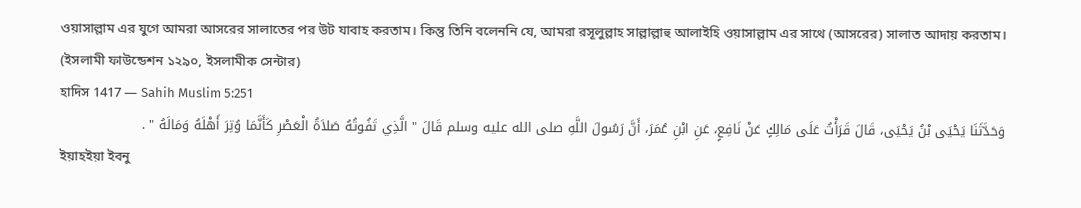ওয়াসাল্লাম এর যুগে আমরা আসরের সালাতের পর উট যাবাহ করতাম। কিন্তু তিনি বলেননি যে, আমরা রসূলুল্লাহ সাল্লাল্লাহু আলাইহি ওয়াসাল্লাম এর সাথে (আসরের) সালাত আদায় করতাম। (ইসলামী ফাউন্ডেশন ১২৯০, ইসলামীক সেন্টার)
হাদিস 1417 — Sahih Muslim 5:251
وَحَدَّثَنَا يَحْيَى بْنُ يَحْيَى، قَالَ قَرَأْتُ عَلَى مَالِكٍ عَنْ نَافِعٍ، عَنِ ابْنِ عُمَرَ، أَنَّ رَسُولَ اللَّهِ صلى الله عليه وسلم قَالَ " الَّذِي تَفُوتُهُ صَلاَةُ الْعَصْرِ كَأَنَّمَا وُتِرَ أَهْلَهُ وَمَالَهُ " .
ইয়াহইয়া ইবনু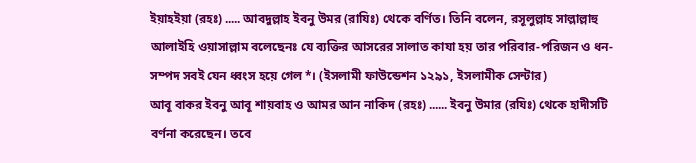ইয়াহইয়া (রহঃ) ..... আবদুল্লাহ ইবনু উমর (রাযিঃ) থেকে বর্ণিত। তিনি বলেন, রসূলুল্লাহ সাল্লাল্লাহু আলাইহি ওয়াসাল্লাম বলেছেনঃ যে ব্যক্তির আসরের সালাত কাযা হয় তার পরিবার-পরিজন ও ধন-সম্পদ সবই যেন ধ্বংস হয়ে গেল*। (ইসলামী ফাউন্ডেশন ১২৯১, ইসলামীক সেন্টার)
আবূ বাকর ইবনু আবূ শায়বাহ ও আমর আন নাকিদ (রহঃ) ...... ইবনু উমার (রযিঃ) থেকে হাদীসটি বর্ণনা করেছেন। তবে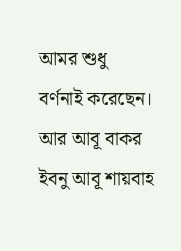আমর শুধু বর্ণনাই করেছেন। আর আবূ বাকর ইবনু আবূ শায়বাহ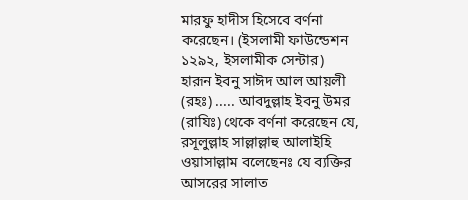মারফু হাদীস হিসেবে বর্ণনা করেছেন। (ইসলামী ফাউন্ডেশন ১২৯২, ইসলামীক সেন্টার)
হারূন ইবনু সাঈদ আল আয়লী (রহঃ) ..... আবদুল্লাহ ইবনু উমর (রাযিঃ) থেকে বর্ণনা করেছেন যে, রসূলুল্লাহ সাল্লাল্লাহু আলাইহি ওয়াসাল্লাম বলেছেনঃ যে ব্যক্তির আসরের সালাত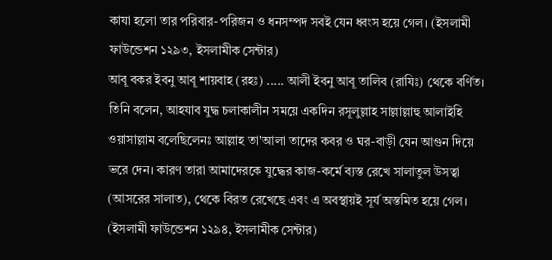কাযা হলো তার পরিবার-পরিজন ও ধনসম্পদ সবই যেন ধ্বংস হয়ে গেল। (ইসলামী ফাউন্ডেশন ১২৯৩, ইসলামীক সেন্টার)
আবূ বকর ইবনু আবূ শায়বাহ (রহঃ) ..... আলী ইবনু আবূ তালিব (রাযিঃ) থেকে বর্ণিত। তিনি বলেন, আহযাব যুদ্ধ চলাকালীন সময়ে একদিন রসূলুল্লাহ সাল্লাল্লাহু আলাইহি ওয়াসাল্লাম বলেছিলেনঃ আল্লাহ তা'আলা তাদের কবর ও ঘর-বাড়ী যেন আগুন দিয়ে ভরে দেন। কারণ তারা আমাদেরকে যুদ্ধের কাজ-কর্মে ব্যস্ত রেখে সালাতুল উসত্বা (আসরের সালাত), থেকে বিরত রেখেছে এবং এ অবস্থায়ই সূর্য অস্তমিত হয়ে গেল। (ইসলামী ফাউন্ডেশন ১২৯৪, ইসলামীক সেন্টার)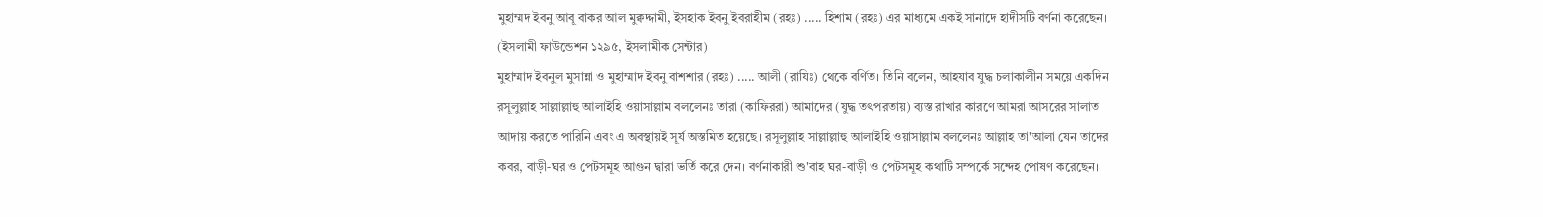মুহাম্মদ ইবনু আবূ বাকর আল মুক্বদ্দামী, ইসহাক ইবনু ইবরাহীম (রহঃ) ..... হিশাম (রহঃ) এর মাধ্যমে একই সানাদে হাদীসটি বর্ণনা করেছেন। (ইসলামী ফাউন্ডেশন ১২৯৫, ইসলামীক সেন্টার)
মুহাম্মাদ ইবনুল মুসান্না ও মুহাম্মাদ ইবনু বাশশার (রহঃ) ..... আলী (রাযিঃ) থেকে বর্ণিত। তিনি বলেন, আহযাব যুদ্ধ চলাকালীন সময়ে একদিন রসূলুল্লাহ সাল্লাল্লাহু আলাইহি ওয়াসাল্লাম বললেনঃ তারা (কাফিররা) আমাদের (যুদ্ধ তৎপরতায়) ব্যস্ত রাখার কারণে আমরা আসরের সালাত আদায় করতে পারিনি এবং এ অবস্থায়ই সূর্য অস্তমিত হয়েছে। রসূলুল্লাহ সাল্লাল্লাহু আলাইহি ওয়াসাল্লাম বললেনঃ আল্লাহ তা'আলা যেন তাদের কবর, বাড়ী-ঘর ও পেটসমূহ আগুন দ্বারা ভর্তি করে দেন। বর্ণনাকারী শু'বাহ ঘর-বাড়ী ও পেটসমূহ কথাটি সম্পর্কে সন্দেহ পোষণ করেছেন।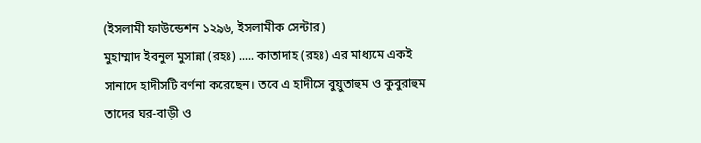(ইসলামী ফাউন্ডেশন ১২৯৬, ইসলামীক সেন্টার)
মুহাম্মাদ ইবনুল মুসান্না (রহঃ) ..... কাতাদাহ (রহঃ) এর মাধ্যমে একই সানাদে হাদীসটি বর্ণনা করেছেন। তবে এ হাদীসে বুয়ুতাহুম ও কুবুরাহুম তাদের ঘর-বাড়ী ও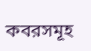কবরসমূহ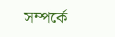সম্পর্কে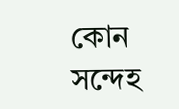কোন সন্দেহ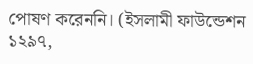পোষণ করেননি। (ইসলামী ফাউন্ডেশন ১২৯৭,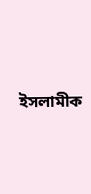ইসলামীক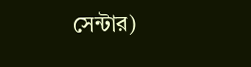সেন্টার)